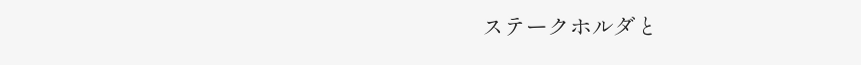ステークホルダと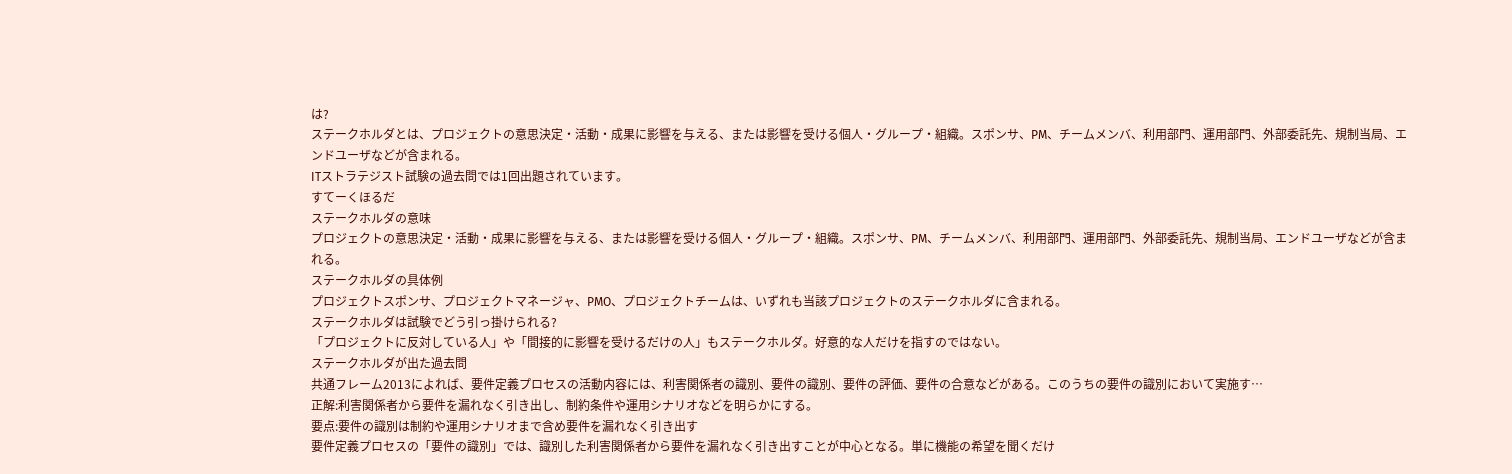は?
ステークホルダとは、プロジェクトの意思決定・活動・成果に影響を与える、または影響を受ける個人・グループ・組織。スポンサ、PM、チームメンバ、利用部門、運用部門、外部委託先、規制当局、エンドユーザなどが含まれる。
ITストラテジスト試験の過去問では1回出題されています。
すてーくほるだ
ステークホルダの意味
プロジェクトの意思決定・活動・成果に影響を与える、または影響を受ける個人・グループ・組織。スポンサ、PM、チームメンバ、利用部門、運用部門、外部委託先、規制当局、エンドユーザなどが含まれる。
ステークホルダの具体例
プロジェクトスポンサ、プロジェクトマネージャ、PMO、プロジェクトチームは、いずれも当該プロジェクトのステークホルダに含まれる。
ステークホルダは試験でどう引っ掛けられる?
「プロジェクトに反対している人」や「間接的に影響を受けるだけの人」もステークホルダ。好意的な人だけを指すのではない。
ステークホルダが出た過去問
共通フレーム2013によれば、要件定義プロセスの活動内容には、利害関係者の識別、要件の識別、要件の評価、要件の合意などがある。このうちの要件の識別において実施す…
正解:利害関係者から要件を漏れなく引き出し、制約条件や運用シナリオなどを明らかにする。
要点:要件の識別は制約や運用シナリオまで含め要件を漏れなく引き出す
要件定義プロセスの「要件の識別」では、識別した利害関係者から要件を漏れなく引き出すことが中心となる。単に機能の希望を聞くだけ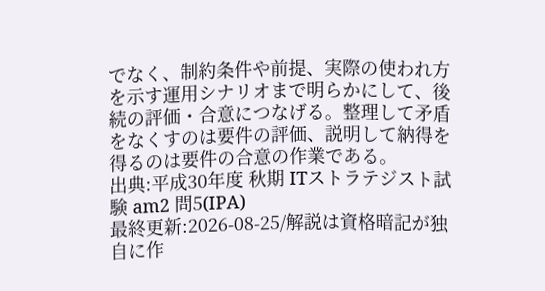でなく、制約条件や前提、実際の使われ方を示す運用シナリオまで明らかにして、後続の評価・合意につなげる。整理して矛盾をなくすのは要件の評価、説明して納得を得るのは要件の合意の作業である。
出典:平成30年度 秋期 ITストラテジスト試験 am2 問5(IPA)
最終更新:2026-08-25/解説は資格暗記が独自に作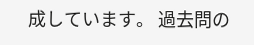成しています。 過去問の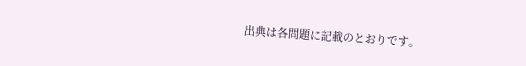出典は各問題に記載のとおりです。